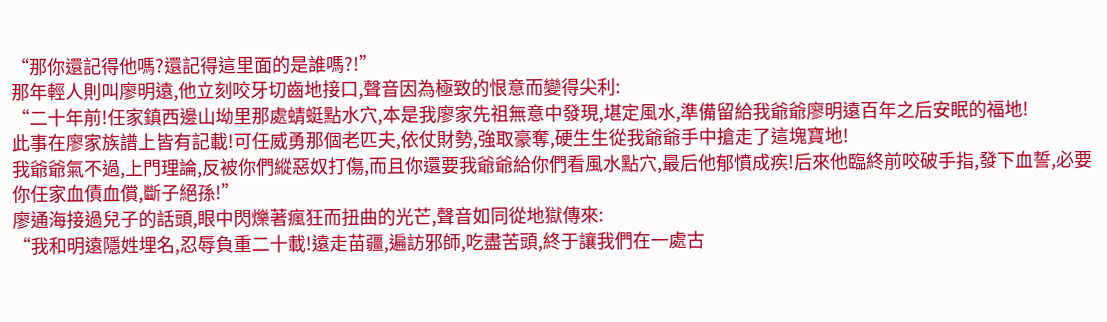“那你還記得他嗎?還記得這里面的是誰嗎?!”
那年輕人則叫廖明遠,他立刻咬牙切齒地接口,聲音因為極致的恨意而變得尖利:
“二十年前!任家鎮西邊山坳里那處蜻蜓點水穴,本是我廖家先祖無意中發現,堪定風水,準備留給我爺爺廖明遠百年之后安眠的福地!
此事在廖家族譜上皆有記載!可任威勇那個老匹夫,依仗財勢,強取豪奪,硬生生從我爺爺手中搶走了這塊寶地!
我爺爺氣不過,上門理論,反被你們縱惡奴打傷,而且你還要我爺爺給你們看風水點穴,最后他郁憤成疾!后來他臨終前咬破手指,發下血誓,必要你任家血債血償,斷子絕孫!”
廖通海接過兒子的話頭,眼中閃爍著瘋狂而扭曲的光芒,聲音如同從地獄傳來:
“我和明遠隱姓埋名,忍辱負重二十載!遠走苗疆,遍訪邪師,吃盡苦頭,終于讓我們在一處古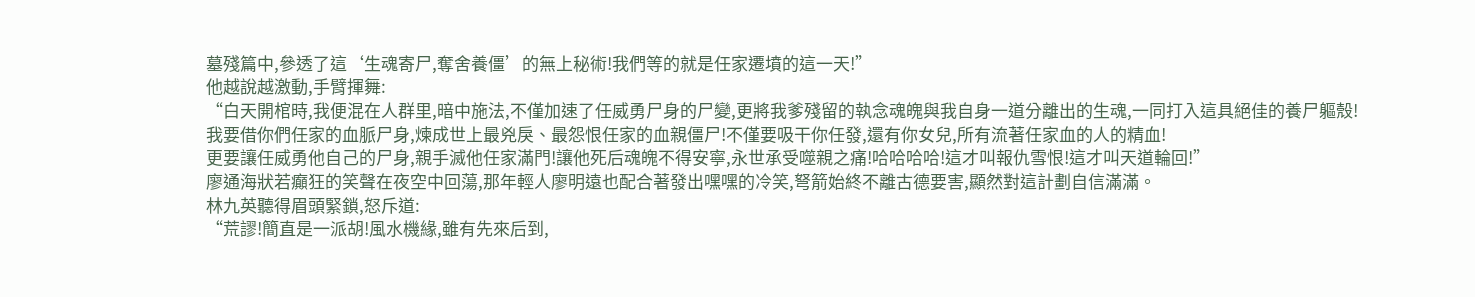墓殘篇中,參透了這‘生魂寄尸,奪舍養僵’的無上秘術!我們等的就是任家遷墳的這一天!”
他越說越激動,手臂揮舞:
“白天開棺時,我便混在人群里,暗中施法,不僅加速了任威勇尸身的尸變,更將我爹殘留的執念魂魄與我自身一道分離出的生魂,一同打入這具絕佳的養尸軀殼!
我要借你們任家的血脈尸身,煉成世上最兇戾、最怨恨任家的血親僵尸!不僅要吸干你任發,還有你女兒,所有流著任家血的人的精血!
更要讓任威勇他自己的尸身,親手滅他任家滿門!讓他死后魂魄不得安寧,永世承受噬親之痛!哈哈哈哈!這才叫報仇雪恨!這才叫天道輪回!”
廖通海狀若癲狂的笑聲在夜空中回蕩,那年輕人廖明遠也配合著發出嘿嘿的冷笑,弩箭始終不離古德要害,顯然對這計劃自信滿滿。
林九英聽得眉頭緊鎖,怒斥道:
“荒謬!簡直是一派胡!風水機緣,雖有先來后到,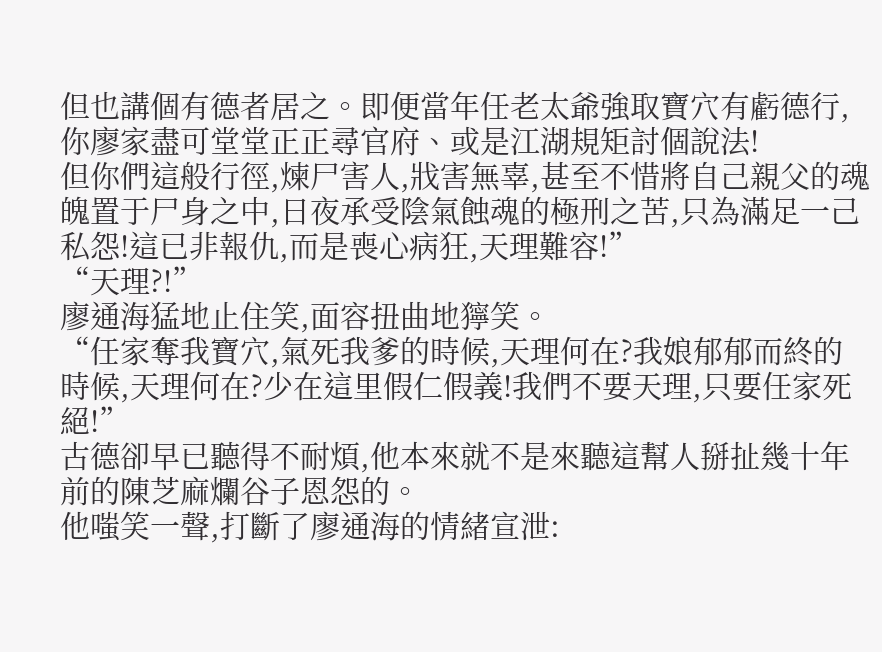但也講個有德者居之。即便當年任老太爺強取寶穴有虧德行,你廖家盡可堂堂正正尋官府、或是江湖規矩討個說法!
但你們這般行徑,煉尸害人,戕害無辜,甚至不惜將自己親父的魂魄置于尸身之中,日夜承受陰氣蝕魂的極刑之苦,只為滿足一己私怨!這已非報仇,而是喪心病狂,天理難容!”
“天理?!”
廖通海猛地止住笑,面容扭曲地獰笑。
“任家奪我寶穴,氣死我爹的時候,天理何在?我娘郁郁而終的時候,天理何在?少在這里假仁假義!我們不要天理,只要任家死絕!”
古德卻早已聽得不耐煩,他本來就不是來聽這幫人掰扯幾十年前的陳芝麻爛谷子恩怨的。
他嗤笑一聲,打斷了廖通海的情緒宣泄: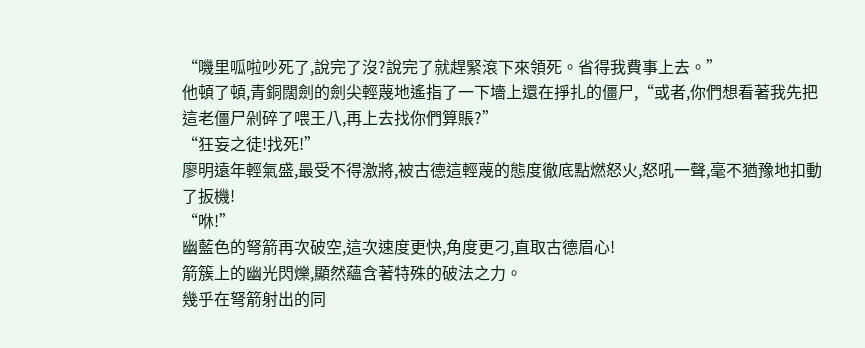“嘰里呱啦吵死了,說完了沒?說完了就趕緊滾下來領死。省得我費事上去。”
他頓了頓,青銅闊劍的劍尖輕蔑地遙指了一下墻上還在掙扎的僵尸,“或者,你們想看著我先把這老僵尸剁碎了喂王八,再上去找你們算賬?”
“狂妄之徒!找死!”
廖明遠年輕氣盛,最受不得激將,被古德這輕蔑的態度徹底點燃怒火,怒吼一聲,毫不猶豫地扣動了扳機!
“咻!”
幽藍色的弩箭再次破空,這次速度更快,角度更刁,直取古德眉心!
箭簇上的幽光閃爍,顯然蘊含著特殊的破法之力。
幾乎在弩箭射出的同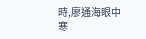時,廖通海眼中寒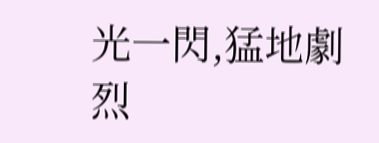光一閃,猛地劇烈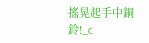搖晃起手中銅鈴!_c